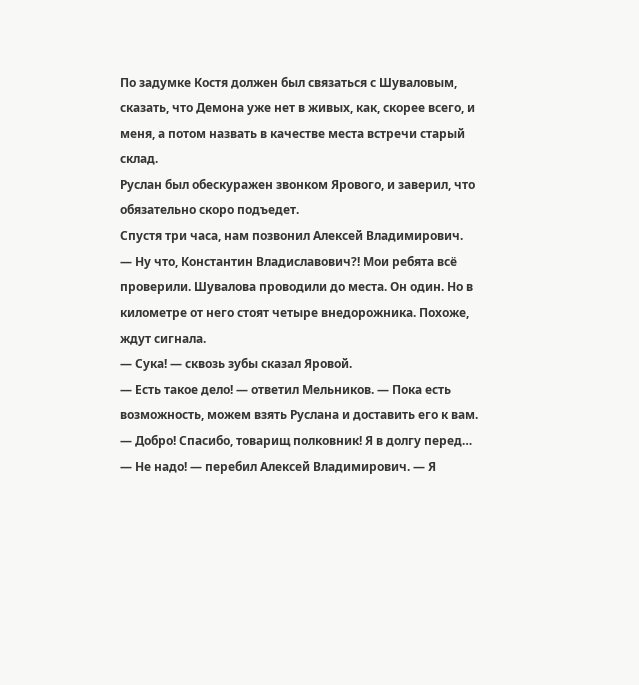По задумке Костя должен был связаться с Шуваловым, сказать, что Демона уже нет в живых, как, скорее всего, и меня, а потом назвать в качестве места встречи старый склад.
Руслан был обескуражен звонком Ярового, и заверил, что обязательно скоро подъедет.
Спустя три часа, нам позвонил Алексей Владимирович.
— Ну что, Константин Владиславович?! Мои ребята всё проверили. Шувалова проводили до места. Он один. Но в километре от него стоят четыре внедорожника. Похоже, ждут сигнала.
— Сука! — сквозь зубы сказал Яровой.
— Есть такое дело! — ответил Мельников. — Пока есть возможность, можем взять Руслана и доставить его к вам.
— Добро! Спасибо, товарищ полковник! Я в долгу перед…
— Не надо! — перебил Алексей Владимирович. — Я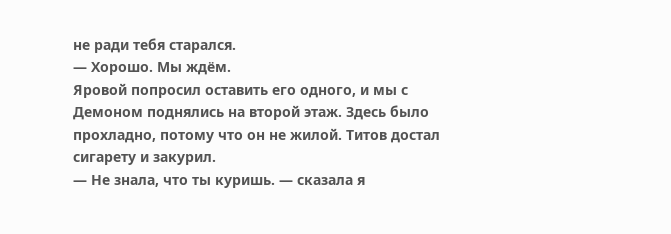не ради тебя старался.
— Хорошо. Мы ждём.
Яровой попросил оставить его одного, и мы с Демоном поднялись на второй этаж. Здесь было прохладно, потому что он не жилой. Титов достал сигарету и закурил.
— Не знала, что ты куришь. — сказала я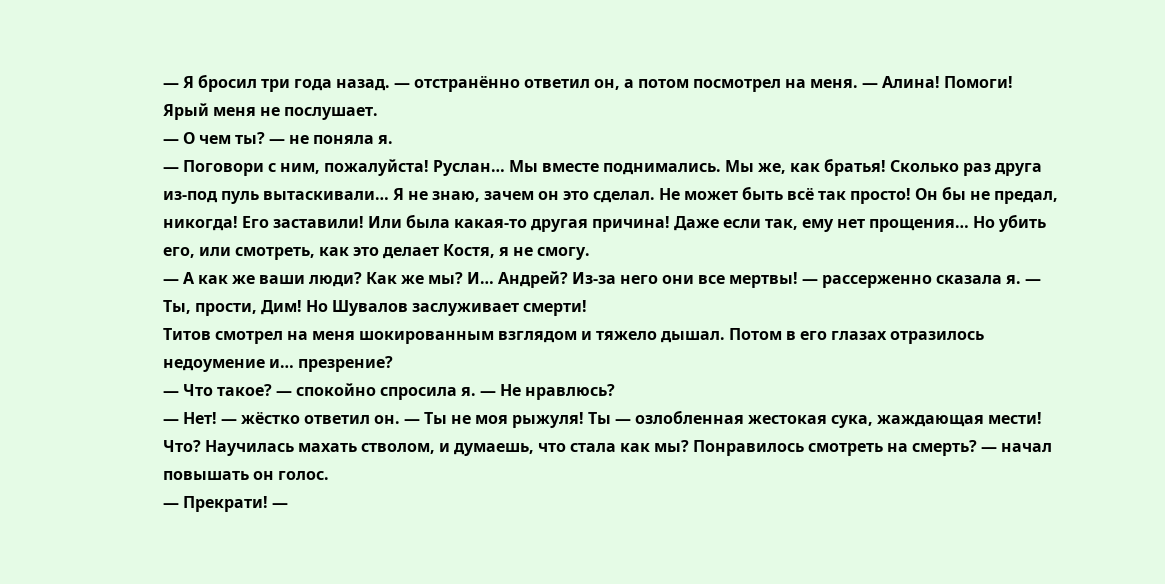— Я бросил три года назад. — отстранённо ответил он, а потом посмотрел на меня. — Алина! Помоги! Ярый меня не послушает.
— О чем ты? — не поняла я.
— Поговори с ним, пожалуйста! Руслан… Мы вместе поднимались. Мы же, как братья! Сколько раз друга из-под пуль вытаскивали… Я не знаю, зачем он это сделал. Не может быть всё так просто! Он бы не предал, никогда! Его заставили! Или была какая-то другая причина! Даже если так, ему нет прощения… Но убить его, или смотреть, как это делает Костя, я не смогу.
— А как же ваши люди? Как же мы? И… Андрей? Из-за него они все мертвы! — рассерженно сказала я. — Ты, прости, Дим! Но Шувалов заслуживает смерти!
Титов смотрел на меня шокированным взглядом и тяжело дышал. Потом в его глазах отразилось недоумение и… презрение?
— Что такое? — спокойно спросила я. — Не нравлюсь?
— Нет! — жёстко ответил он. — Ты не моя рыжуля! Ты — озлобленная жестокая сука, жаждающая мести! Что? Научилась махать стволом, и думаешь, что стала как мы? Понравилось смотреть на смерть? — начал повышать он голос.
— Прекрати! —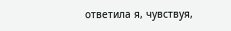ответила я, чувствуя,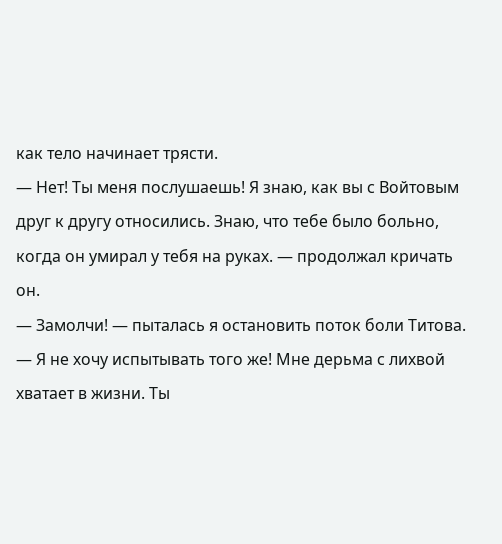как тело начинает трясти.
— Нет! Ты меня послушаешь! Я знаю, как вы с Войтовым друг к другу относились. Знаю, что тебе было больно, когда он умирал у тебя на руках. — продолжал кричать он.
— Замолчи! — пыталась я остановить поток боли Титова.
— Я не хочу испытывать того же! Мне дерьма с лихвой хватает в жизни. Ты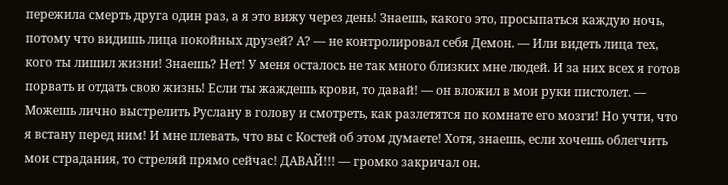пережила смерть друга один раз, а я это вижу через день! Знаешь, какого это, просыпаться каждую ночь, потому что видишь лица покойных друзей? А? — не контролировал себя Демон. — Или видеть лица тех, кого ты лишил жизни! Знаешь? Нет! У меня осталось не так много близких мне людей. И за них всех я готов порвать и отдать свою жизнь! Если ты жаждешь крови, то давай! — он вложил в мои руки пистолет. — Можешь лично выстрелить Руслану в голову и смотреть, как разлетятся по комнате его мозги! Но учти, что я встану перед ним! И мне плевать, что вы с Костей об этом думаете! Хотя, знаешь, если хочешь облегчить мои страдания, то стреляй прямо сейчас! ДАВАЙ!!! — громко закричал он.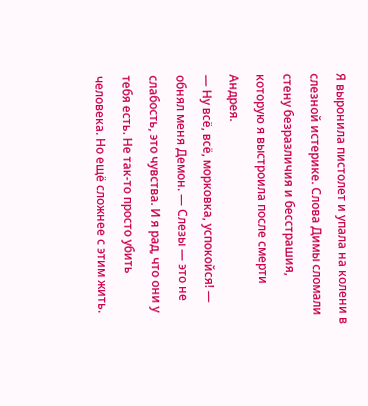Я выронила пистолет и упала на колени в слезной истерике. Слова Димы сломали стену безразличия и бесстрашия, которую я выстроила после смерти Андрея.
— Ну всё, всё, морковка, успокойся! — обнял меня Демон. — Слезы — это не слабость, это чувства. И я рад, что они у тебя есть. Не так-то просто убить человека. Но ещё сложнее с этим жить.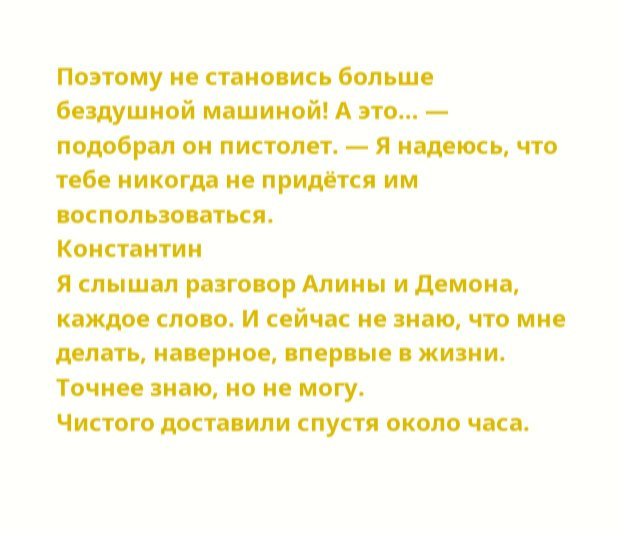Поэтому не становись больше бездушной машиной! А это… — подобрал он пистолет. — Я надеюсь, что тебе никогда не придётся им воспользоваться.
Константин
Я слышал разговор Алины и Демона, каждое слово. И сейчас не знаю, что мне делать, наверное, впервые в жизни. Точнее знаю, но не могу.
Чистого доставили спустя около часа.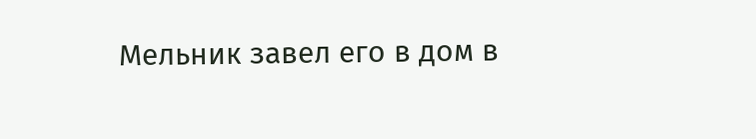Мельник завел его в дом в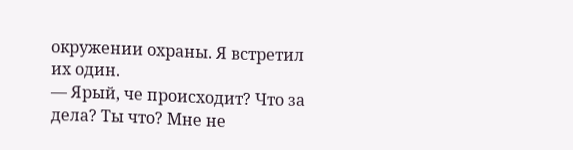окружении охраны. Я встретил их один.
— Ярый, че происходит? Что за дела? Ты что? Мне не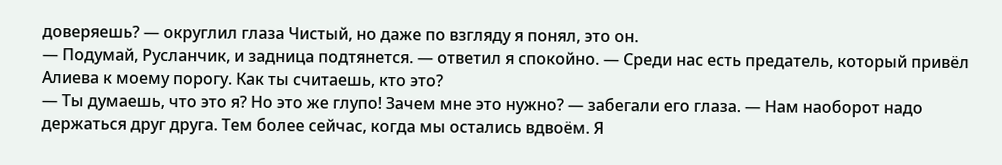доверяешь? — округлил глаза Чистый, но даже по взгляду я понял, это он.
— Подумай, Русланчик, и задница подтянется. — ответил я спокойно. — Среди нас есть предатель, который привёл Алиева к моему порогу. Как ты считаешь, кто это?
— Ты думаешь, что это я? Но это же глупо! Зачем мне это нужно? — забегали его глаза. — Нам наоборот надо держаться друг друга. Тем более сейчас, когда мы остались вдвоём. Я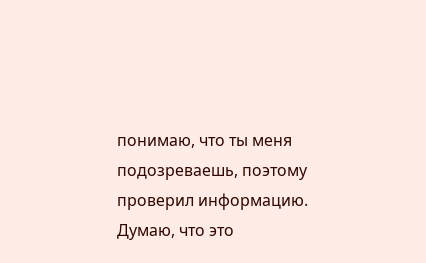понимаю, что ты меня подозреваешь, поэтому проверил информацию. Думаю, что это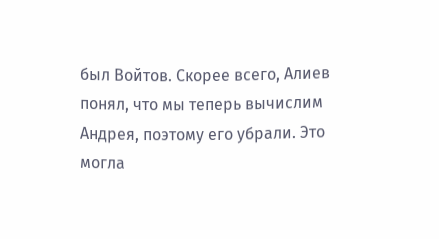был Войтов. Скорее всего, Алиев понял, что мы теперь вычислим Андрея, поэтому его убрали. Это могла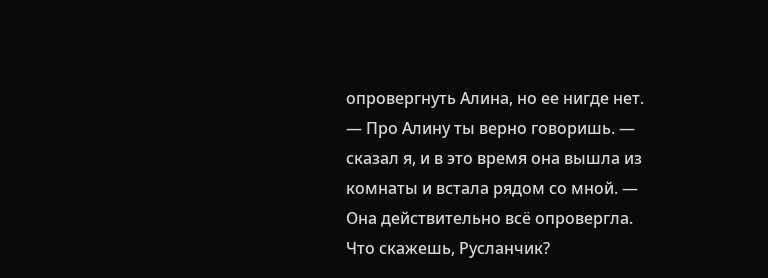опровергнуть Алина, но ее нигде нет.
— Про Алину ты верно говоришь. — сказал я, и в это время она вышла из комнаты и встала рядом со мной. — Она действительно всё опровергла. Что скажешь, Русланчик?